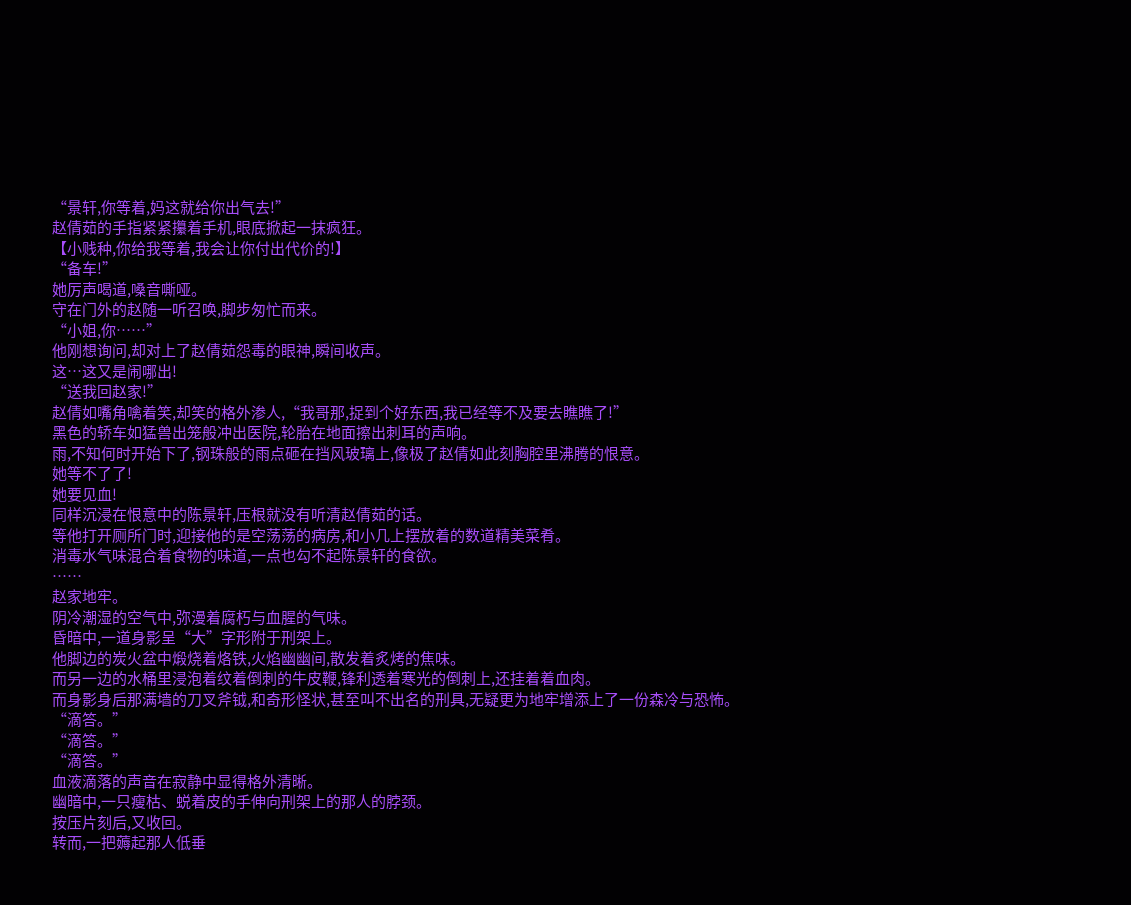“景轩,你等着,妈这就给你出气去!”
赵倩茹的手指紧紧攥着手机,眼底掀起一抹疯狂。
【小贱种,你给我等着,我会让你付出代价的!】
“备车!”
她厉声喝道,嗓音嘶哑。
守在门外的赵随一听召唤,脚步匆忙而来。
“小姐,你……”
他刚想询问,却对上了赵倩茹怨毒的眼神,瞬间收声。
这…这又是闹哪出!
“送我回赵家!”
赵倩如嘴角噙着笑,却笑的格外渗人,“我哥那,捉到个好东西,我已经等不及要去瞧瞧了!”
黑色的轿车如猛兽出笼般冲出医院,轮胎在地面擦出刺耳的声响。
雨,不知何时开始下了,钢珠般的雨点砸在挡风玻璃上,像极了赵倩如此刻胸腔里沸腾的恨意。
她等不了了!
她要见血!
同样沉浸在恨意中的陈景轩,压根就没有听清赵倩茹的话。
等他打开厕所门时,迎接他的是空荡荡的病房,和小几上摆放着的数道精美菜肴。
消毒水气味混合着食物的味道,一点也勾不起陈景轩的食欲。
……
赵家地牢。
阴冷潮湿的空气中,弥漫着腐朽与血腥的气味。
昏暗中,一道身影呈“大”字形附于刑架上。
他脚边的炭火盆中煅烧着烙铁,火焰幽幽间,散发着炙烤的焦味。
而另一边的水桶里浸泡着纹着倒刺的牛皮鞭,锋利透着寒光的倒刺上,还挂着着血肉。
而身影身后那满墙的刀叉斧钺,和奇形怪状,甚至叫不出名的刑具,无疑更为地牢增添上了一份森冷与恐怖。
“滴答。”
“滴答。”
“滴答。”
血液滴落的声音在寂静中显得格外清晰。
幽暗中,一只瘦枯、蜕着皮的手伸向刑架上的那人的脖颈。
按压片刻后,又收回。
转而,一把薅起那人低垂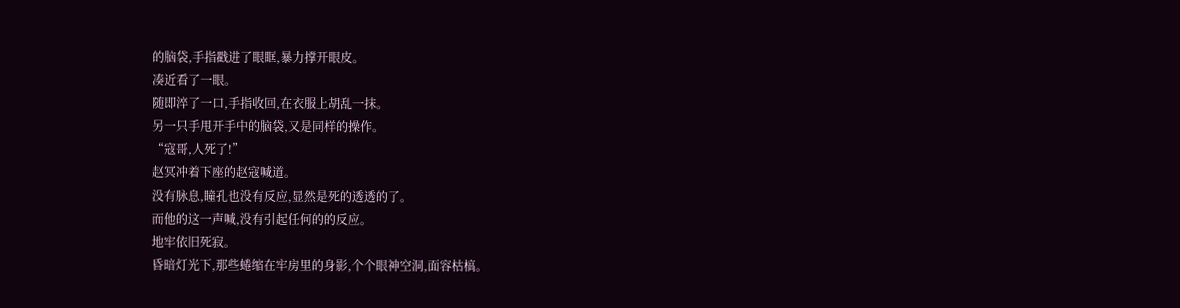的脑袋,手指戳进了眼眶,暴力撑开眼皮。
凑近看了一眼。
随即淬了一口,手指收回,在衣服上胡乱一抹。
另一只手甩开手中的脑袋,又是同样的操作。
“寇哥,人死了!”
赵冥冲着下座的赵寇喊道。
没有脉息,瞳孔也没有反应,显然是死的透透的了。
而他的这一声喊,没有引起任何的的反应。
地牢依旧死寂。
昏暗灯光下,那些蜷缩在牢房里的身影,个个眼神空洞,面容枯槁。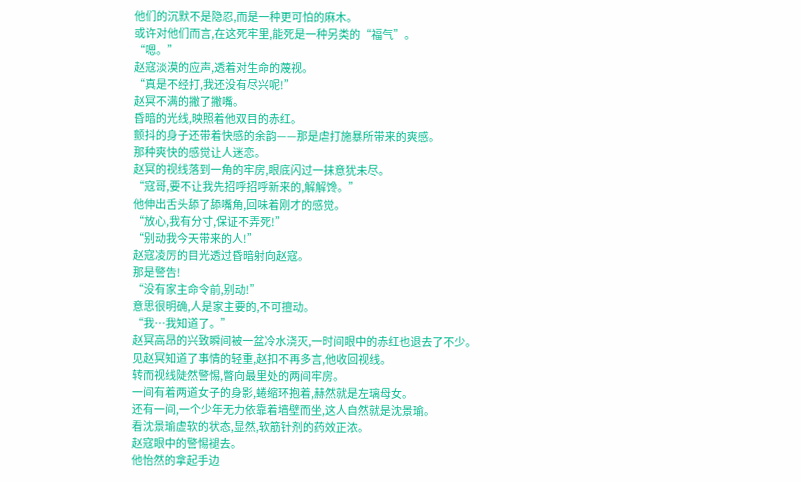他们的沉默不是隐忍,而是一种更可怕的麻木。
或许对他们而言,在这死牢里,能死是一种另类的“福气”。
“嗯。”
赵寇淡漠的应声,透着对生命的蔑视。
“真是不经打,我还没有尽兴呢!”
赵冥不满的撇了撇嘴。
昏暗的光线,映照着他双目的赤红。
颤抖的身子还带着快感的余韵——那是虐打施暴所带来的爽感。
那种爽快的感觉让人迷恋。
赵冥的视线落到一角的牢房,眼底闪过一抹意犹未尽。
“寇哥,要不让我先招呼招呼新来的,解解馋。”
他伸出舌头舔了舔嘴角,回味着刚才的感觉。
“放心,我有分寸,保证不弄死!”
“别动我今天带来的人!”
赵寇凌厉的目光透过昏暗射向赵寇。
那是警告!
“没有家主命令前,别动!”
意思很明确,人是家主要的,不可擅动。
“我…我知道了。”
赵冥高昂的兴致瞬间被一盆冷水浇灭,一时间眼中的赤红也退去了不少。
见赵冥知道了事情的轻重,赵扣不再多言,他收回视线。
转而视线陡然警惕,瞥向最里处的两间牢房。
一间有着两道女子的身影,蜷缩环抱着,赫然就是左璃母女。
还有一间,一个少年无力依靠着墙壁而坐,这人自然就是沈景瑜。
看沈景瑜虚软的状态,显然,软筋针剂的药效正浓。
赵寇眼中的警惕褪去。
他怡然的拿起手边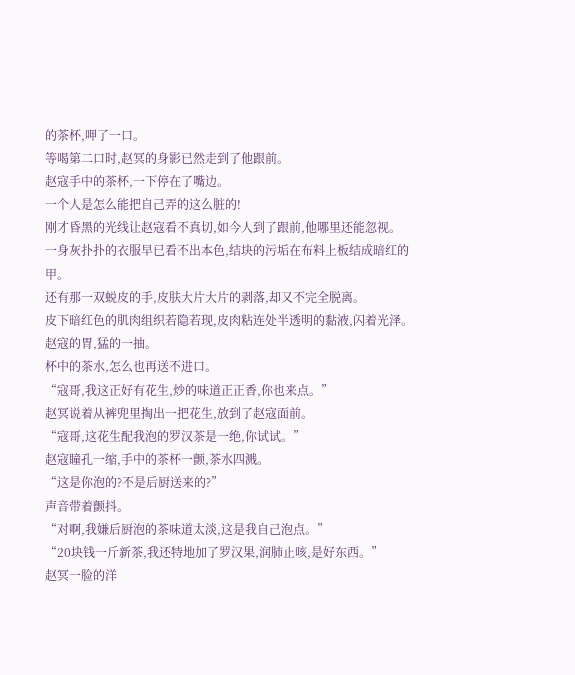的茶杯,呷了一口。
等喝第二口时,赵冥的身影已然走到了他跟前。
赵寇手中的茶杯,一下停在了嘴边。
一个人是怎么能把自己弄的这么脏的!
刚才昏黑的光线让赵寇看不真切,如今人到了跟前,他哪里还能忽视。
一身灰扑扑的衣服早已看不出本色,结块的污垢在布料上板结成暗红的甲。
还有那一双蜕皮的手,皮肤大片大片的剥落,却又不完全脱离。
皮下暗红色的肌肉组织若隐若现,皮肉粘连处半透明的黏液,闪着光泽。
赵寇的胃,猛的一抽。
杯中的茶水,怎么也再送不进口。
“寇哥,我这正好有花生,炒的味道正正香,你也来点。”
赵冥说着从裤兜里掏出一把花生,放到了赵寇面前。
“寇哥,这花生配我泡的罗汉茶是一绝,你试试。”
赵寇瞳孔一缩,手中的茶杯一颤,茶水四溅。
“这是你泡的?不是后厨送来的?”
声音带着颤抖。
“对啊,我嫌后厨泡的茶味道太淡,这是我自己泡点。”
“20块钱一斤新茶,我还特地加了罗汉果,润肺止咳,是好东西。”
赵冥一脸的洋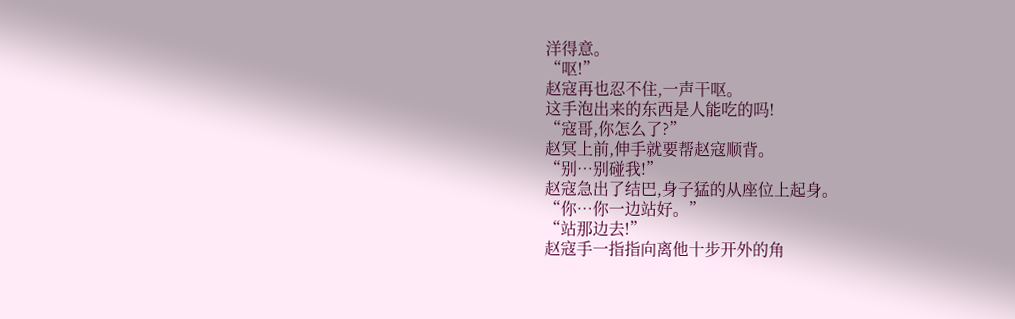洋得意。
“呕!”
赵寇再也忍不住,一声干呕。
这手泡出来的东西是人能吃的吗!
“寇哥,你怎么了?”
赵冥上前,伸手就要帮赵寇顺背。
“别…别碰我!”
赵寇急出了结巴,身子猛的从座位上起身。
“你…你一边站好。”
“站那边去!”
赵寇手一指指向离他十步开外的角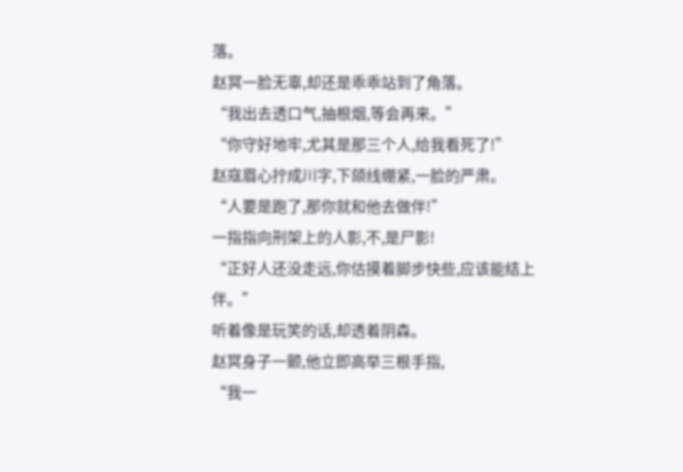落。
赵冥一脸无辜,却还是乖乖站到了角落。
“我出去透口气,抽根烟,等会再来。”
“你守好地牢,尤其是那三个人,给我看死了!”
赵寇眉心拧成川字,下颌线绷紧,一脸的严肃。
“人要是跑了,那你就和他去做伴!”
一指指向刑架上的人影,不,是尸影!
“正好人还没走远,你估摸着脚步快些,应该能结上伴。”
听着像是玩笑的话,却透着阴森。
赵冥身子一颤,他立即高举三根手指,
“我一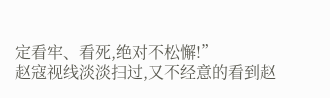定看牢、看死,绝对不松懈!”
赵寇视线淡淡扫过,又不经意的看到赵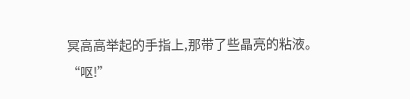冥高高举起的手指上,那带了些晶亮的粘液。
“呕!”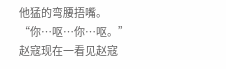他猛的弯腰捂嘴。
“你…呕…你…呕。”
赵寇现在一看见赵寇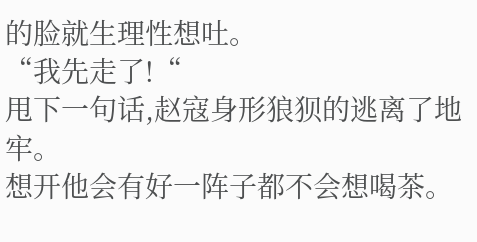的脸就生理性想吐。
“我先走了!“
甩下一句话,赵寇身形狼狈的逃离了地牢。
想开他会有好一阵子都不会想喝茶。